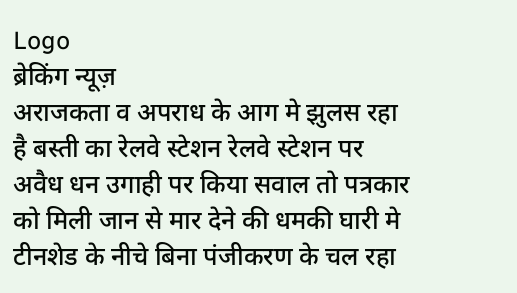Logo
ब्रेकिंग न्यूज़
अराजकता व अपराध के आग मे झुलस रहा है बस्ती का रेलवे स्टेशन रेलवे स्टेशन पर अवैध धन उगाही पर किया सवाल तो पत्रकार को मिली जान से मार देने की धमकी घारी मे टीनशेड के नीचे बिना पंजीकरण के चल रहा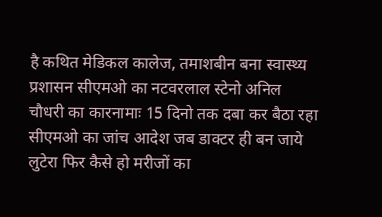है कथित मेडिकल कालेज, तमाशबीन बना स्वास्थ्य प्रशासन सीएमओ का नटवरलाल स्टेनो अनिल चौधरी का कारनामाः 15 दिनो तक दबा कर बैठा रहा सीएमओ का जांच आदेश जब डाक्टर ही बन जाये लुटेरा फिर कैसे हो मरीजों का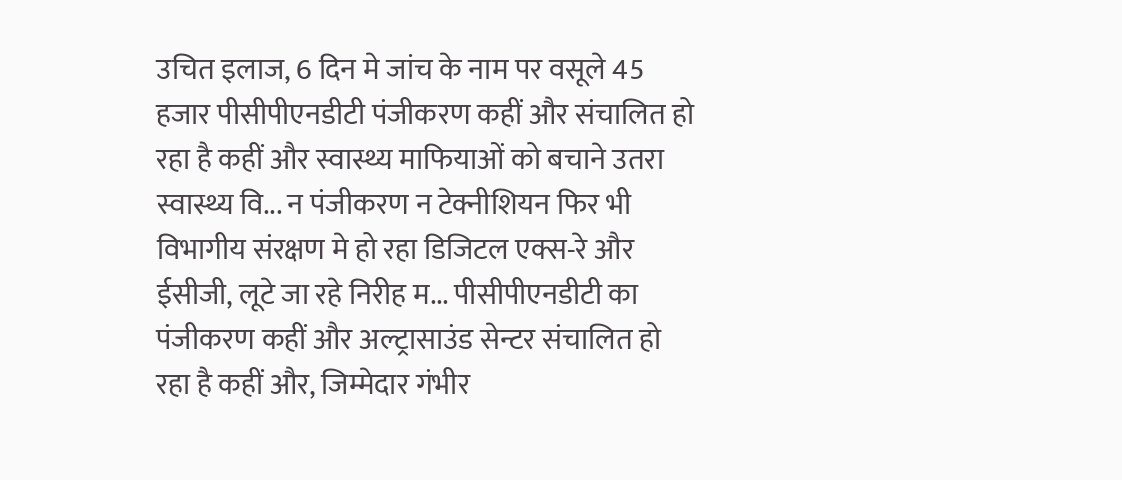उचित इलाज, 6 दिन मे जांच के नाम पर वसूले 45 हजार पीसीपीएनडीटी पंजीकरण कहीं और संचालित हो रहा है कहीं और स्वास्थ्य माफियाओं को बचाने उतरा स्वास्थ्य वि... न पंजीकरण न टेक्नीशियन फिर भी विभागीय संरक्षण मे हो रहा डिजिटल एक्स-रे और ईसीजी, लूटे जा रहे निरीह म... पीसीपीएनडीटी का पंजीकरण कहीं और अल्ट्रासाउंड सेन्टर संचालित हो रहा है कहीं और, जिम्मेदार गंभीर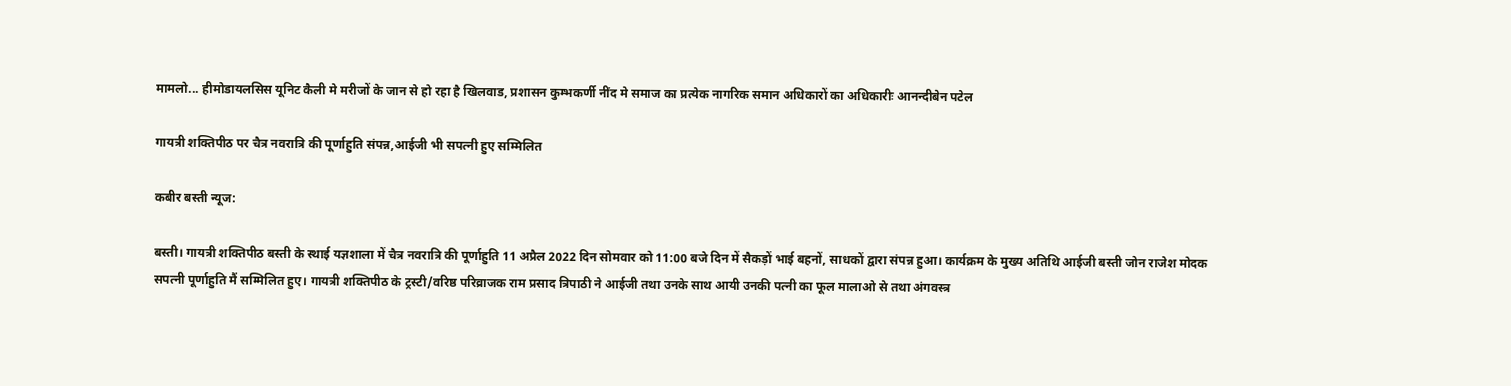मामलो... हीमोडायलसिस यूनिट कैली मे मरीजों के जान से हो रहा है खिलवाड, प्रशासन कुम्भकर्णी नींद मे समाज का प्रत्येक नागरिक समान अधिकारों का अधिकारीः आनन्दीबेन पटेल

गायत्री शक्तिपीठ पर चैत्र नवरात्रि की पूर्णाहुति संपन्न,आईजी भी सपत्नी हुए सम्मिलित

कबीर बस्ती न्यूज:

बस्ती। गायत्री शक्तिपीठ बस्ती के स्थाई यज्ञशाला में चैत्र नवरात्रि की पूर्णाहुति 11 अप्रैल 2022 दिन सोमवार को 11:00 बजे दिन में सैकड़ों भाई बहनों, साधकों द्वारा संपन्न हुआ। कार्यक्रम के मुख्य अतिथि आईजी बस्ती जोन राजेश मोदक सपत्नी पूर्णाहुति मैं सम्मिलित हुए। गायत्री शक्तिपीठ के ट्रस्टी/वरिष्ठ परिव्राजक राम प्रसाद त्रिपाठी ने आईजी तथा उनके साथ आयी उनकी पत्नी का फूल मालाओ से तथा अंगवस्त्र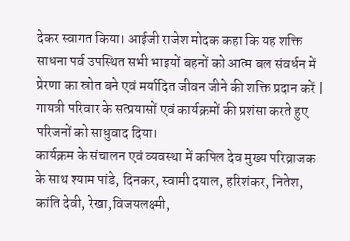देकर स्वागत किया। आईजी राजेश मोदक कहा कि यह शक्ति साधना पर्व उपस्थित सभी भाइयों बहनों को आत्म बल संवर्धन में प्रेरणा का स्रोत बने एवं मर्यादित जीवन जीने की शक्ति प्रदान करें | गायत्री परिवार के सत्प्रयासों एवं कार्यक्रमों की प्रशंसा करते हुए परिजनों को साधुवाद दिया।
कार्यक्रम के संचालन एवं व्यवस्था में कपिल देव मुख्य परिव्राजक के साथ श्याम पांडे, दिनकर, स्वामी दयाल, हरिशंकर, नितेश, कांति देवी, रेखा,विजयलक्ष्मी,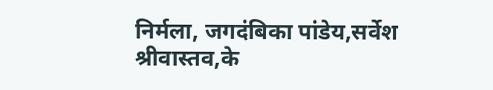निर्मला, जगदंबिका पांडेय,सर्वेश श्रीवास्तव,के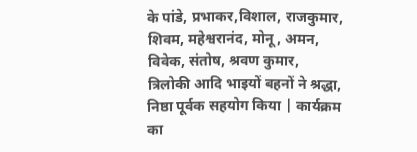के पांडे, प्रभाकर,विशाल, राजकुमार, शिवम, महेश्वरानंद, मोनू, अमन, विवेक, संतोष, श्रवण कुमार, त्रिलोकी आदि भाइयों बहनों ने श्रद्धा, निष्ठा पूर्वक सहयोग किया | कार्यक्रम का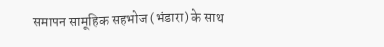समापन सामूहिक सहभोज (भंडारा) के साथ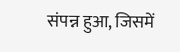संपन्न हुआ, जिसमें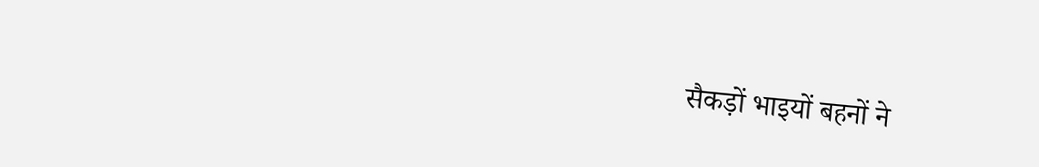सैकड़ों भाइयों बहनों ने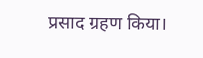प्रसाद ग्रहण किया।